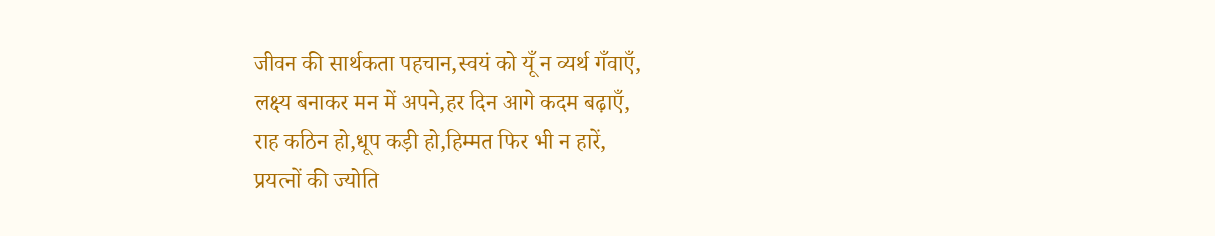जीवन की सार्थकता पहचान,स्वयं को यूँ न व्यर्थ गँवाएँ,
लक्ष्य बनाकर मन में अपने,हर दिन आगे कदम बढ़ाएँ,
राह कठिन हो,धूप कड़ी हो,हिम्मत फिर भी न हारें,
प्रयत्नों की ज्योति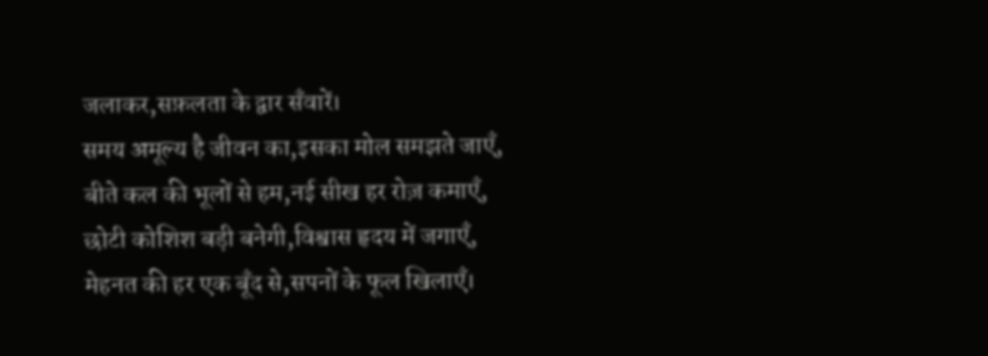जलाकर,सफ़लता के द्वार सँवारें।
समय अमूल्य है जीवन का,इसका मोल समझते जाएँ,
बीते कल की भूलों से हम,नई सीख हर रोज़ कमाएँ,
छोटी कोशिश बड़ी बनेगी,विश्वास हृदय में जगाएँ,
मेहनत की हर एक बूँद से,सपनों के फूल खिलाएँ।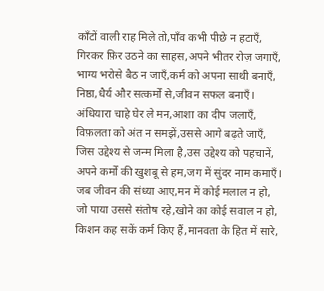काँटों वाली राह मिले तो,पाँव कभी पीछे न हटाएँ,
गिरकर फ़िर उठने का साहस,अपने भीतर रोज़ जगाएँ,
भाग्य भरोसे बैठ न जाएँ,कर्म को अपना साथी बनाएँ,
निष्ठा,धैर्य और सत्कर्मों से,जीवन सफल बनाएँ।
अंधियारा चाहे घेर ले मन,आशा का दीप जलाएँ,
विफ़लता को अंत न समझें,उससे आगे बढ़ते जाएँ,
जिस उद्देश्य से जन्म मिला है,उस उद्देश्य को पहचानें,
अपने कर्मों की खुशबू से हम,जग में सुंदर नाम कमाएँ।
जब जीवन की संध्या आए,मन में कोई मलाल न हो,
जो पाया उससे संतोष रहे,खोने का कोई सवाल न हो,
किशन कह सकें कर्म किए हैं,मानवता के हित में सारे,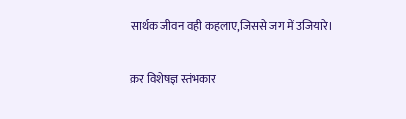सार्थक जीवन वही कहलाए,जिससे जग में उजियारे।

क़र विशेषज्ञ स्तंभकार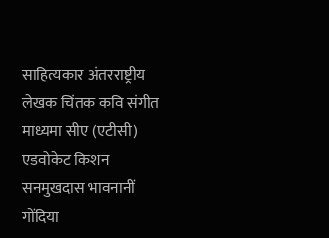साहित्यकार अंतरराष्ट्रीय लेखक चिंतक कवि संगीत माध्यमा सीए (एटीसी) एडवोकेट किशन सनमुखदास भावनानीं गोंदिया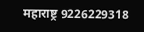महाराष्ट्र 9226229318